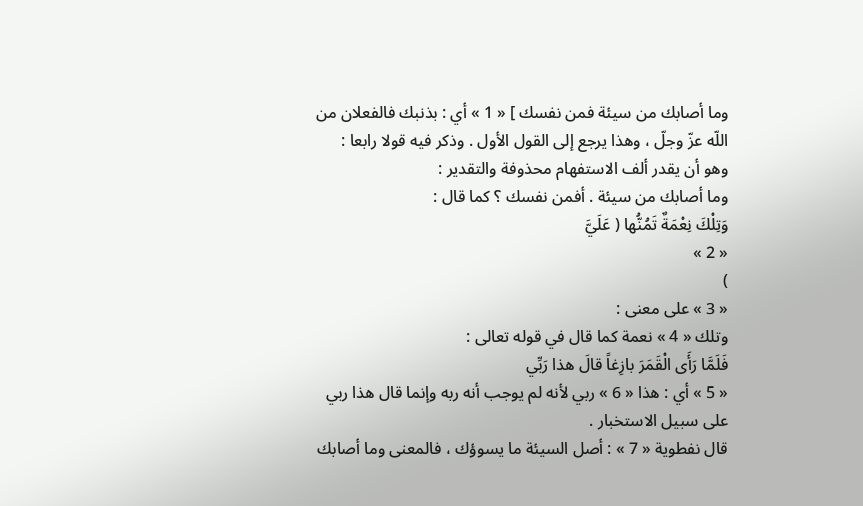وما أصابك من سيئة فمن نفسك ] « 1 » أي : بذنبك فالفعلان من اللّه عزّ وجلّ ، وهذا يرجع إلى القول الأول . وذكر فيه قولا رابعا : وهو أن يقدر ألف الاستفهام محذوفة والتقدير :
وما أصابك من سيئة . أفمن نفسك ؟ كما قال :
وَتِلْكَ نِعْمَةٌ تَمُنُّها ( عَلَيَّ
« 2 »
)
« 3 » على معنى :
وتلك « 4 » نعمة كما قال في قوله تعالى :
فَلَمَّا رَأَى الْقَمَرَ بازِغاً قالَ هذا رَبِّي
« 5 » أي : هذا « 6 » ربي لأنه لم يوجب أنه ربه وإنما قال هذا ربي على سبيل الاستخبار .
قال نفطوية « 7 » : أصل السيئة ما يسوؤك ، فالمعنى وما أصابك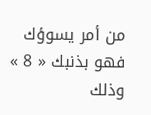من أمر يسوؤك فهو بذنبك « 8 » وذلك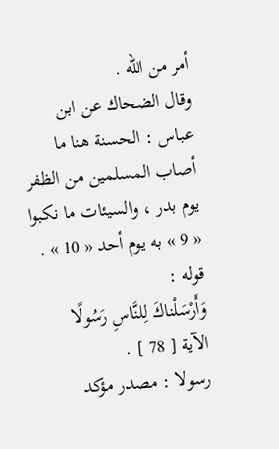أمر من اللّه .
وقال الضحاك عن ابن عباس : الحسنة هنا ما أصاب المسلمين من الظفر يوم بدر ، والسيئات ما نكبوا « 9 » به يوم أحد « 10 » .
قوله :
وَأَرْسَلْناكَ لِلنَّاسِ رَسُولًا
الآية [ 78 ] .
رسولا : مصدر مؤكد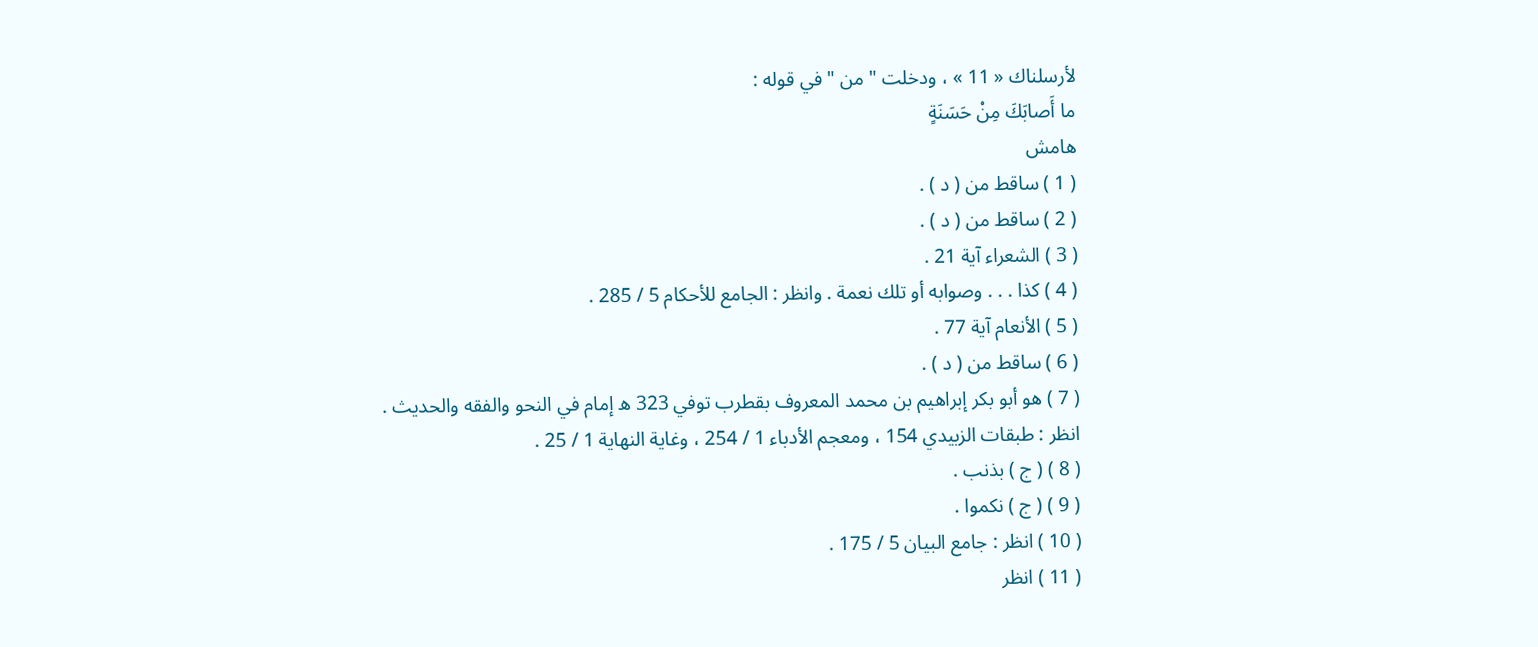لأرسلناك « 11 » ، ودخلت " من " في قوله :
ما أَصابَكَ مِنْ حَسَنَةٍ
هامش
( 1 ) ساقط من ( د ) .
( 2 ) ساقط من ( د ) .
( 3 ) الشعراء آية 21 .
( 4 ) كذا . . . وصوابه أو تلك نعمة . وانظر : الجامع للأحكام 5 / 285 .
( 5 ) الأنعام آية 77 .
( 6 ) ساقط من ( د ) .
( 7 ) هو أبو بكر إبراهيم بن محمد المعروف بقطرب توفي 323 ه إمام في النحو والفقه والحديث .
انظر : طبقات الزبيدي 154 ، ومعجم الأدباء 1 / 254 ، وغاية النهاية 1 / 25 .
( 8 ) ( ج ) بذنب .
( 9 ) ( ج ) نكموا .
( 10 ) انظر : جامع البيان 5 / 175 .
( 11 ) انظر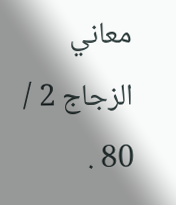معاني الزجاج 2 / 80 .